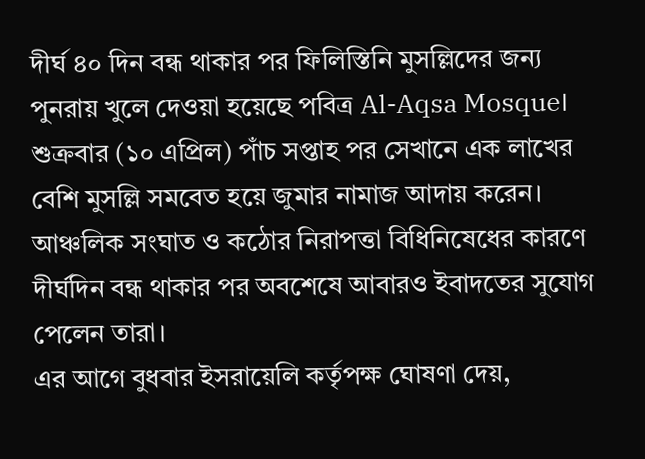দীর্ঘ ৪০ দিন বন্ধ থাকার পর ফিলিস্তিনি মুসল্লিদের জন্য পুনরায় খুলে দেওয়া হয়েছে পবিত্র Al-Aqsa Mosque। শুক্রবার (১০ এপ্রিল) পাঁচ সপ্তাহ পর সেখানে এক লাখের বেশি মুসল্লি সমবেত হয়ে জুমার নামাজ আদায় করেন। আঞ্চলিক সংঘাত ও কঠোর নিরাপত্তা বিধিনিষেধের কারণে দীর্ঘদিন বন্ধ থাকার পর অবশেষে আবারও ইবাদতের সুযোগ পেলেন তারা।
এর আগে বুধবার ইসরায়েলি কর্তৃপক্ষ ঘোষণা দেয়,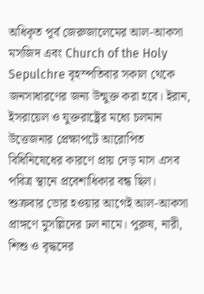অধিকৃত পূর্ব জেরুজালেমের আল-আকসা মসজিদ এবং Church of the Holy Sepulchre বৃহস্পতিবার সকাল থেকে জনসাধারণের জন্য উন্মুক্ত করা হবে। ইরান, ইসরায়েল ও যুক্তরাষ্ট্রের মধ্যে চলমান উত্তেজনার প্রেক্ষাপটে আরোপিত বিধিনিষেধের কারণে প্রায় দেড় মাস এসব পবিত্র স্থানে প্রবেশাধিকার বন্ধ ছিল।
শুক্রবার ভোর হওয়ার আগেই আল-আকসা প্রাঙ্গণে মুসল্লিদের ঢল নামে। পুরুষ, নারী, শিশু ও বৃদ্ধদের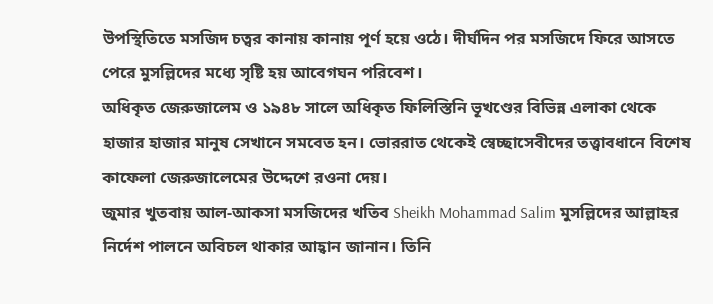উপস্থিতিতে মসজিদ চত্বর কানায় কানায় পূর্ণ হয়ে ওঠে। দীর্ঘদিন পর মসজিদে ফিরে আসতে পেরে মুসল্লিদের মধ্যে সৃষ্টি হয় আবেগঘন পরিবেশ।
অধিকৃত জেরুজালেম ও ১৯৪৮ সালে অধিকৃত ফিলিস্তিনি ভূখণ্ডের বিভিন্ন এলাকা থেকে হাজার হাজার মানুষ সেখানে সমবেত হন। ভোররাত থেকেই স্বেচ্ছাসেবীদের তত্ত্বাবধানে বিশেষ কাফেলা জেরুজালেমের উদ্দেশে রওনা দেয়।
জুমার খুতবায় আল-আকসা মসজিদের খতিব Sheikh Mohammad Salim মুসল্লিদের আল্লাহর নির্দেশ পালনে অবিচল থাকার আহ্বান জানান। তিনি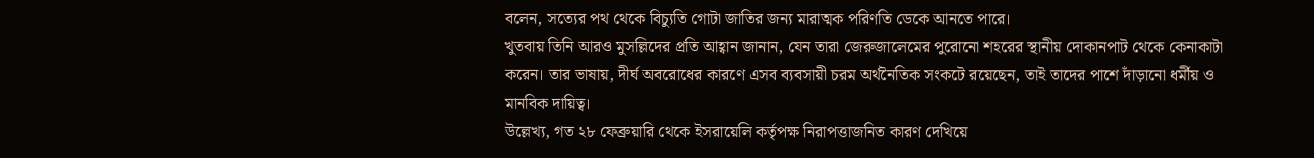বলেন, সত্যের পথ থেকে বিচ্যুতি গোটা জাতির জন্য মারাত্মক পরিণতি ডেকে আনতে পারে।
খুতবায় তিনি আরও মুসল্লিদের প্রতি আহ্বান জানান, যেন তারা জেরুজালেমের পুরোনো শহরের স্থানীয় দোকানপাট থেকে কেনাকাটা করেন। তার ভাষায়, দীর্ঘ অবরোধের কারণে এসব ব্যবসায়ী চরম অর্থনৈতিক সংকটে রয়েছেন, তাই তাদের পাশে দাঁড়ানো ধর্মীয় ও মানবিক দায়িত্ব।
উল্লেখ্য, গত ২৮ ফেব্রুয়ারি থেকে ইসরায়েলি কর্তৃপক্ষ নিরাপত্তাজনিত কারণ দেখিয়ে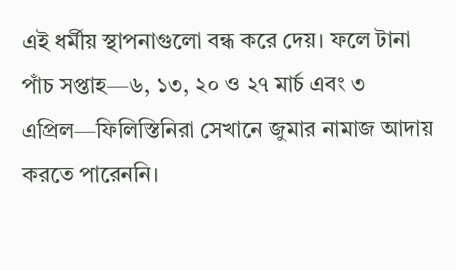এই ধর্মীয় স্থাপনাগুলো বন্ধ করে দেয়। ফলে টানা পাঁচ সপ্তাহ—৬, ১৩, ২০ ও ২৭ মার্চ এবং ৩ এপ্রিল—ফিলিস্তিনিরা সেখানে জুমার নামাজ আদায় করতে পারেননি।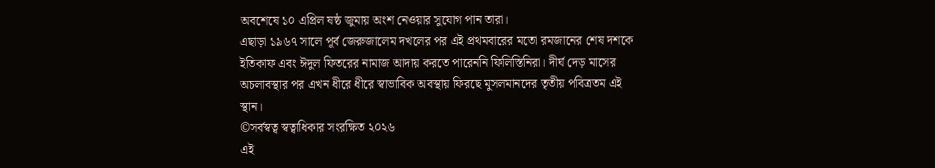অবশেষে ১০ এপ্রিল ষষ্ঠ জুমায় অংশ নেওয়ার সুযোগ পান তারা।
এছাড়া ১৯৬৭ সালে পূর্ব জেরুজালেম দখলের পর এই প্রথমবারের মতো রমজানের শেষ দশকে ইতিকাফ এবং ঈদুল ফিতরের নামাজ আদায় করতে পারেননি ফিলিস্তিনিরা। দীর্ঘ দেড় মাসের অচলাবস্থার পর এখন ধীরে ধীরে স্বাভাবিক অবস্থায় ফিরছে মুসলমানদের তৃতীয় পবিত্রতম এই স্থান।
©সর্বস্বত্ব স্বত্বাধিকার সংরক্ষিত ২০২৬
এই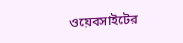ওয়েবসাইটের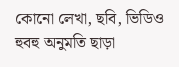কোনো লেখা, ছবি, ভিডিও হুবহু অনুমতি ছাড়া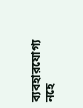ব্যবহারযোগ্য নহে